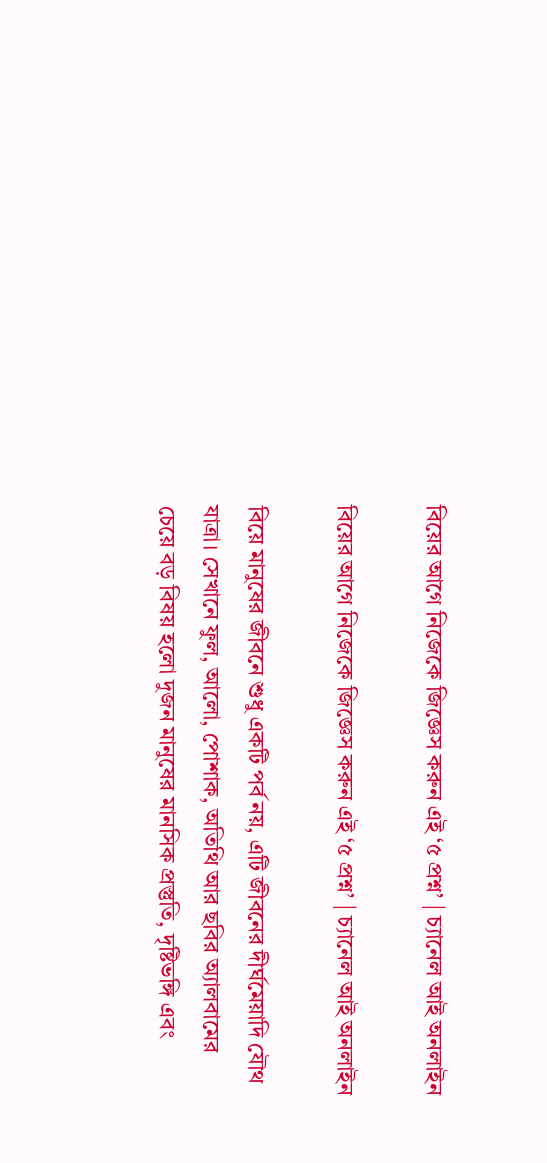বিয়ের আগে নিজেকে জিজ্ঞেস করুন এই ‘৫ প্রশ্ন’ | চ্যানেল আই অনলাইন

বিয়ের আগে নিজেকে জিজ্ঞেস করুন এই ‘৫ প্রশ্ন’ | চ্যানেল আই অনলাইন

বিয়ে মানুষের জীবনে শুধু একটি পর্ব নয়, এটি জীবনের দীর্ঘমেয়াদি যৌথ যাত্রা। সেখানে ফুল, আলো, পোশাক, অতিথি আর ছবির অ্যালবামের চেয়ে বড় বিষয় হলো দুজন মানুষের মানসিক প্রস্তুতি, দৃষ্টিভঙ্গি এবং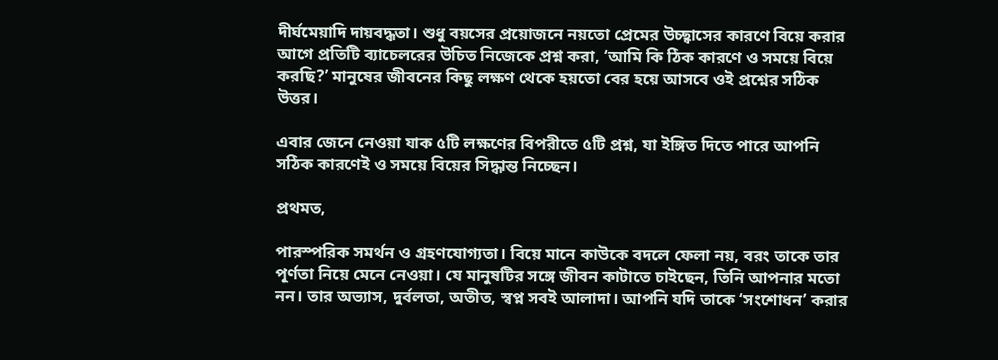দীর্ঘমেয়াদি দায়বদ্ধতা। শুধু বয়সের প্রয়োজনে নয়তো প্রেমের উচ্ছ্বাসের কারণে বিয়ে করার আগে প্রতিটি ব্যাচেলরের উচিত নিজেকে প্রশ্ন করা, ‘আমি কি ঠিক কারণে ও সময়ে বিয়ে করছি?’ মানুষের জীবনের কিছু লক্ষণ থেকে হয়তো বের হয়ে আসবে ওই প্রশ্নের সঠিক উত্তর।

এবার জেনে নেওয়া যাক ৫টি লক্ষণের বিপরীতে ৫টি প্রশ্ন, যা ইঙ্গিত দিতে পারে আপনি সঠিক কারণেই ও সময়ে বিয়ের সিদ্ধান্ত নিচ্ছেন।

প্রথমত,

পারস্পরিক সমর্থন ও গ্রহণযোগ্যতা। বিয়ে মানে কাউকে বদলে ফেলা নয়, বরং তাকে তার পূর্ণতা নিয়ে মেনে নেওয়া। যে মানুষটির সঙ্গে জীবন কাটাতে চাইছেন, তিনি আপনার মতো নন। তার অভ্যাস, দুর্বলতা, অতীত, স্বপ্ন সবই আলাদা। আপনি যদি তাকে ‘সংশোধন’ করার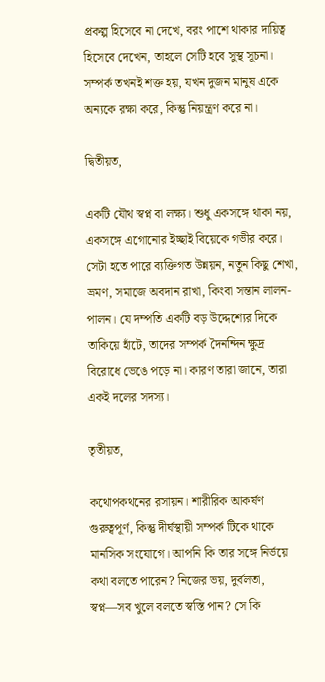প্রকল্প হিসেবে না দেখে, বরং পাশে থাকার দায়িত্ব হিসেবে দেখেন, তাহলে সেটি হবে সুস্থ সূচনা। সম্পর্ক তখনই শক্ত হয়, যখন দুজন মানুষ একে অন্যকে রক্ষা করে, কিন্তু নিয়ন্ত্রণ করে না।

দ্বিতীয়ত,

একটি যৌথ স্বপ্ন বা লক্ষ্য। শুধু একসঙ্গে থাকা নয়, একসঙ্গে এগোনোর ইচ্ছাই বিয়েকে গভীর করে। সেটা হতে পারে ব্যক্তিগত উন্নয়ন, নতুন কিছু শেখা, ভ্রমণ, সমাজে অবদান রাখা, কিংবা সন্তান লালন-পালন। যে দম্পতি একটি বড় উদ্দেশ্যের দিকে তাকিয়ে হাঁটে, তাদের সম্পর্ক দৈনন্দিন ক্ষুদ্র বিরোধে ভেঙে পড়ে না। কারণ তারা জানে, তারা একই দলের সদস্য।

তৃতীয়ত,

কথোপকথনের রসায়ন। শারীরিক আকর্ষণ গুরুত্বপূর্ণ, কিন্তু দীর্ঘস্থায়ী সম্পর্ক টিকে থাকে মানসিক সংযোগে। আপনি কি তার সঙ্গে নির্ভয়ে কথা বলতে পারেন? নিজের ভয়, দুর্বলতা, স্বপ্ন—সব খুলে বলতে স্বস্তি পান? সে কি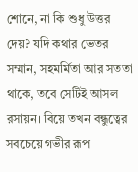শোনে, না কি শুধু উত্তর দেয়? যদি কথার ভেতর সম্মান, সহমর্মিতা আর সততা থাকে, তবে সেটিই আসল রসায়ন। বিয়ে তখন বন্ধুত্বের সবচেয়ে গভীর রূপ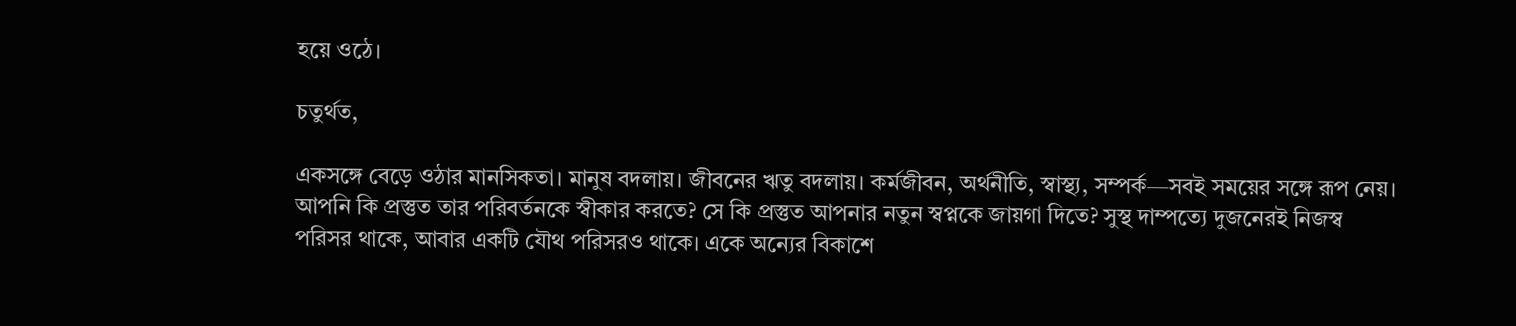হয়ে ওঠে।

চতুর্থত,

একসঙ্গে বেড়ে ওঠার মানসিকতা। মানুষ বদলায়। জীবনের ঋতু বদলায়। কর্মজীবন, অর্থনীতি, স্বাস্থ্য, সম্পর্ক—সবই সময়ের সঙ্গে রূপ নেয়। আপনি কি প্রস্তুত তার পরিবর্তনকে স্বীকার করতে? সে কি প্রস্তুত আপনার নতুন স্বপ্নকে জায়গা দিতে? সুস্থ দাম্পত্যে দুজনেরই নিজস্ব পরিসর থাকে, আবার একটি যৌথ পরিসরও থাকে। একে অন্যের বিকাশে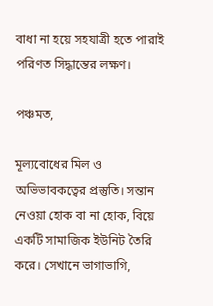বাধা না হয়ে সহযাত্রী হতে পারাই পরিণত সিদ্ধান্তের লক্ষণ।

পঞ্চমত,

মূল্যবোধের মিল ও অভিভাবকত্বের প্রস্তুতি। সন্তান নেওয়া হোক বা না হোক, বিয়ে একটি সামাজিক ইউনিট তৈরি করে। সেখানে ভাগাভাগি,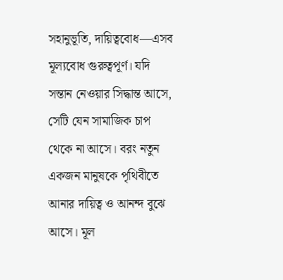সহানুভূতি, দায়িত্ববোধ—এসব মূল্যবোধ গুরুত্বপূর্ণ। যদি সন্তান নেওয়ার সিদ্ধান্ত আসে, সেটি যেন সামাজিক চাপ থেকে না আসে। বরং নতুন একজন মানুষকে পৃথিবীতে আনার দায়িত্ব ও আনন্দ বুঝে আসে। মূল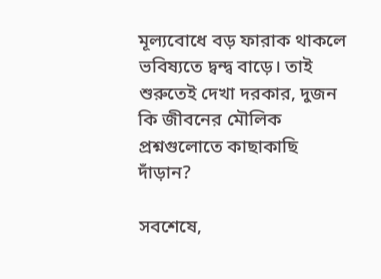মূল্যবোধে বড় ফারাক থাকলে ভবিষ্যতে দ্বন্দ্ব বাড়ে। তাই শুরুতেই দেখা দরকার, দুজন কি জীবনের মৌলিক প্রশ্নগুলোতে কাছাকাছি দাঁড়ান?

সবশেষে,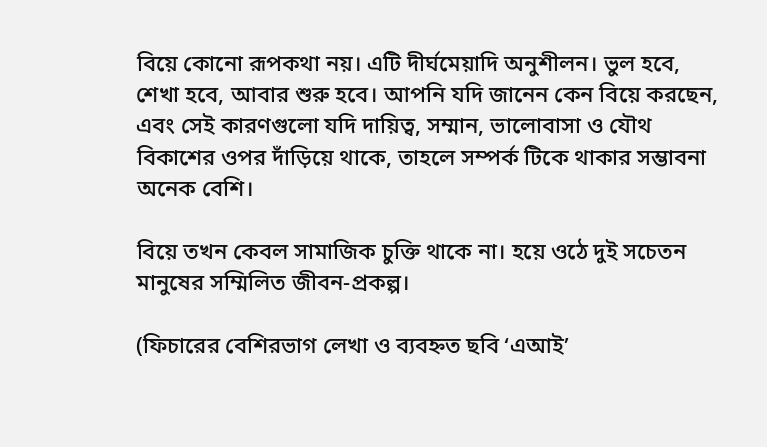বিয়ে কোনো রূপকথা নয়। এটি দীর্ঘমেয়াদি অনুশীলন। ভুল হবে, শেখা হবে, আবার শুরু হবে। আপনি যদি জানেন কেন বিয়ে করছেন, এবং সেই কারণগুলো যদি দায়িত্ব, সম্মান, ভালোবাসা ও যৌথ বিকাশের ওপর দাঁড়িয়ে থাকে, তাহলে সম্পর্ক টিকে থাকার সম্ভাবনা অনেক বেশি।

বিয়ে তখন কেবল সামাজিক চুক্তি থাকে না। হয়ে ওঠে দুই সচেতন মানুষের সম্মিলিত জীবন-প্রকল্প।

(ফিচারের বেশিরভাগ লেখা ও ব্যবহ্নত ছবি ‘এআই’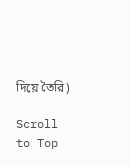দিয়ে তৈরি)

Scroll to Top